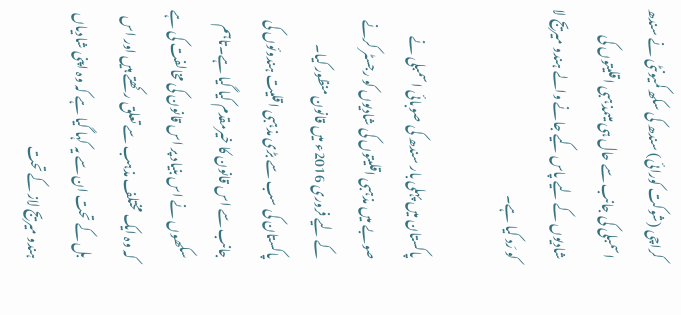کراچی (شوکت کورائی) سندھ کی سکھ کمیونٹی نے سندھ اسمبلی کی جانب سے حال ہی میںمذہبی اقلیتوں کی شادیوں کے لیے پاس کیے جانے والے ہندو میریج لا کو رَد کیا ہے۔

پاکستان میں پہلی بار سندھ کی صوبائی اسمبلی نے صوبے میں مذہبی اقلیتوں کی شادیوں کو رجسٹر کرنے کے لیے فروری 2016ء میں قانون منظور کیا۔ پاکستان کی سب سے بڑی مذہبی اقلیت ہندوئوں کی جانب سے اس قانون کا خیرمقدم کیا گیا ہے۔تاہم سکھوں نے اس بنیاد پر اس قانون کی مخالفت کی ہے کہ وہ ایک مختلف مذہب سے تعلق رکھتے ہیں اور اس بل کے تحت ان سے یہ کہا گیا ہے کہ وہ اپنی شادیاں ہندو میریج لاز کے تحت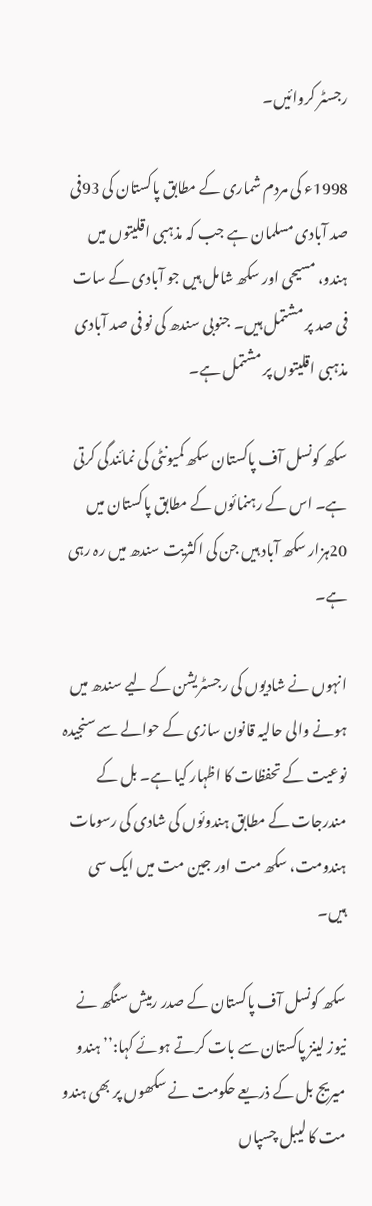رجسٹر کروائیں۔

1998ء کی مردم شماری کے مطابق پاکستان کی 93فی صد آبادی مسلمان ہے جب کہ مذہبی اقلیتوں میں ہندو، مسیحی اور سکھ شامل ہیں جو آبادی کے سات فی صد پر مشتمل ہیں۔ جنوبی سندھ کی نو فی صد آبادی مذہبی اقلیتوں پر مشتمل ہے۔

سکھ کونسل آف پاکستان سکھ کمیونٹی کی نمائندگی کرتی ہے۔ اس کے رہنمائوں کے مطابق پاکستان میں 20ہزار سکھ آباد ہیں جن کی اکثریت سندھ میں رہ رہی ہے۔

انہوں نے شادیوں کی رجسٹریشن کے لیے سندھ میں ہونے والی حالیہ قانون سازی کے حوالے سے سنجیدہ نوعیت کے تحفظات کا اظہار کیا ہے۔ بل کے مندرجات کے مطابق ہندوئوں کی شادی کی رسومات ہندومت، سکھ مت اور جین مت میں ایک سی ہیں۔

سکھ کونسل آف پاکستان کے صدر رمیش سنگھ نے نیوز لینز پاکستان سے بات کرتے ہوئے کہا:’’ ہندو میریج بل کے ذریعے حکومت نے سکھوں پر بھی ہندو مت کا لیبل چسپاں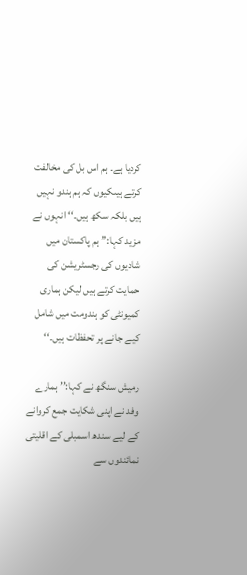کردیا ہے۔ ہم اس بل کی مخالفت کرتے ہیںکیوں کہ ہم ہندو نہیں ہیں بلکہ سکھ ہیں۔‘‘ انہوں نے مزید کہا:’’ ہم پاکستان میں شادیوں کی رجسٹریشن کی حمایت کرتے ہیں لیکن ہماری کمیونٹی کو ہندومت میں شامل کیے جانے پر تحفظات ہیں۔‘‘

رمیش سنگھ نے کہا:’’ ہمارے وفد نے اپنی شکایت جمع کروانے کے لیے سندھ اسمبلی کے اقلیتی نمائندوں سے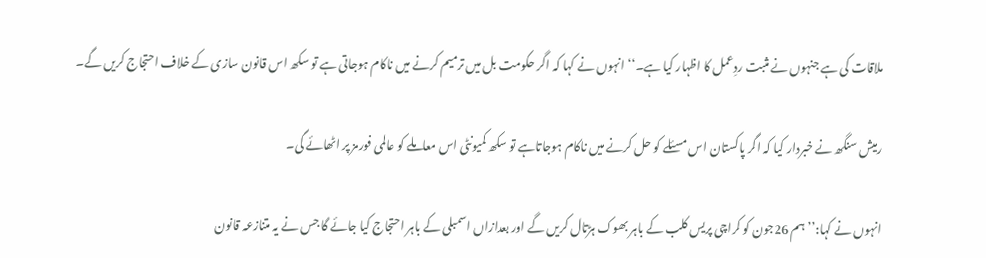ملاقات کی ہے جنہوں نے مثبت ردِعمل کا اظہار کیا ہے۔‘‘ انہوں نے کہا کہ اگر حکومت بل میں ترمیم کرنے میں ناکام ہوجاتی ہے تو سکھ اس قانون سازی کے خلاف احتجاج کریں گے۔

رمیش سنگھ نے خبردار کیا کہ اگر پاکستان اس مسئلے کو حل کرنے میں ناکام ہوجاتاہے تو سکھ کمیونٹی اس معاملے کو عالمی فورمز پر اٹھائے گی۔

انہوں نے کہا:’’ ہم 26جون کو کراچی پریس کلب کے باہر بھوک ہڑتال کریں گے اور بعدازاں اسمبلی کے باہر احتجاج کیا جائے گا جس نے یہ متنازعہ قانون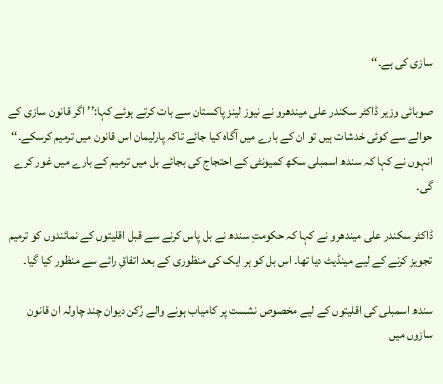سازی کی ہے۔‘‘

صوبائی وزیر ڈاکٹر سکندر علی میندھرو نے نیوز لینز پاکستان سے بات کرتے ہوئے کہا:’’ اگر قانون سازی کے حوالے سے کوئی خدشات ہیں تو ان کے بارے میں آگاہ کیا جائے تاکہ پارلیمان اس قانون میں ترمیم کرسکے۔‘‘ انہوں نے کہا کہ سندھ اسمبلی سکھ کمیونٹی کے احتجاج کی بجائے بل میں ترمیم کے بارے میں غور کرے گی۔

ڈاکٹر سکندر علی میندھرو نے کہا کہ حکومتِ سندھ نے بل پاس کرنے سے قبل اقلیتوں کے نمائندوں کو ترمیم تجویز کرنے کے لیے مینڈیٹ دیا تھا۔ اس بل کو ہر ایک کی منظوری کے بعد اتفاقِ رائے سے منظور کیا گیا۔

سندھ اسمبلی کی اقلیتوں کے لیے مخصوص نشست پر کامیاب ہونے والے رُکن دیوان چند چاولہ ان قانون سازوں میں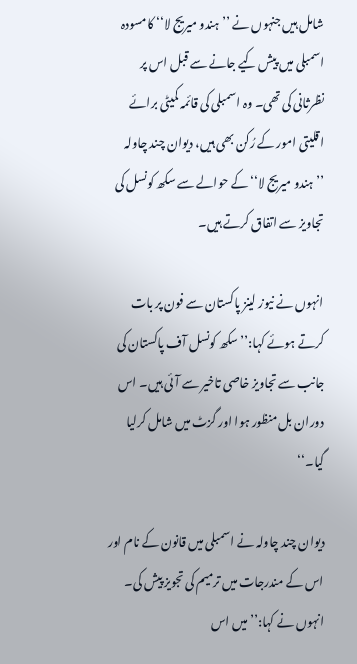شامل ہیں جنہوں نے ’’ہندو میریج لا‘‘ کامسودہ اسمبلی میں پیش کیے جانے سے قبل اس پر نظرثانی کی تھی۔ وہ اسمبلی کی قائمہ کمیٹی برائے اقلیتی امور کے رُکن بھی ہیں، دیوان چند چاولہ ’’ہندو میریج لا‘‘ کے حوالے سے سکھ کونسل کی تجاویز سے اتفاق کرتے ہیں۔

انہوں نے نیوز لینز پاکستان سے فون پر بات کرتے ہوئے کہا:’’ سکھ کونسل آف پاکستان کی جانب سے تجاویز خاصی تاخیر سے آئی ہیں۔ اس دوران بل منظور ہوا اور گزٹ میں شامل کرلیا گیا۔‘‘

دیوان چند چاولہ نے اسمبلی میں قانون کے نام اور اس کے مندرجات میں ترمیم کی تجویز پیش کی۔ انہوں نے کہا:’’ میں اس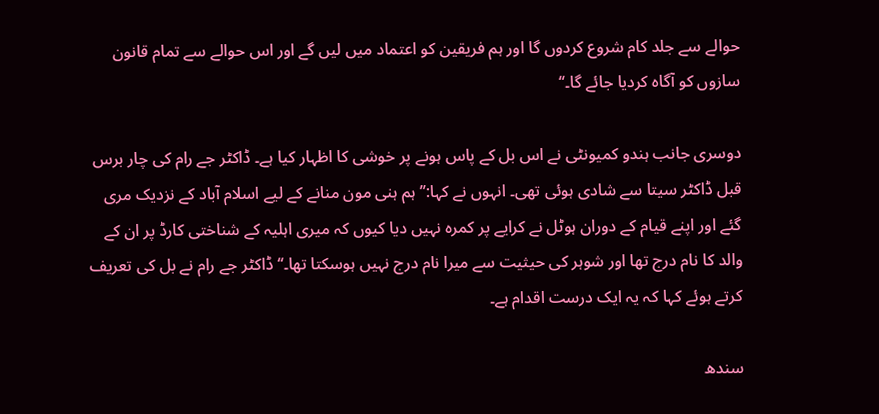حوالے سے جلد کام شروع کردوں گا اور ہم فریقین کو اعتماد میں لیں گے اور اس حوالے سے تمام قانون سازوں کو آگاہ کردیا جائے گا۔‘‘

دوسری جانب ہندو کمیونٹی نے اس بل کے پاس ہونے پر خوشی کا اظہار کیا ہے۔ ڈاکٹر جے رام کی چار برس قبل ڈاکٹر سیتا سے شادی ہوئی تھی۔ انہوں نے کہا:’’ ہم ہنی مون منانے کے لیے اسلام آباد کے نزدیک مری گئے اور اپنے قیام کے دوران ہوٹل نے کرایے پر کمرہ نہیں دیا کیوں کہ میری اہلیہ کے شناختی کارڈ پر ان کے والد کا نام درج تھا اور شوہر کی حیثیت سے میرا نام درج نہیں ہوسکتا تھا۔‘‘ ڈاکٹر جے رام نے بل کی تعریف کرتے ہوئے کہا کہ یہ ایک درست اقدام ہے۔

سندھ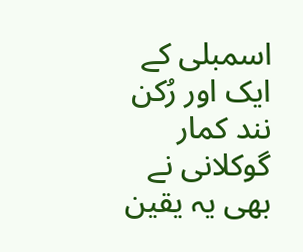اسمبلی کے ایک اور رُکن نند کمار گوکلانی نے بھی یہ یقین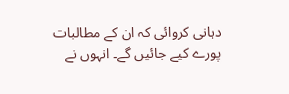دہانی کروائی کہ ان کے مطالبات پورے کیے جائیں گے۔ انہوں نے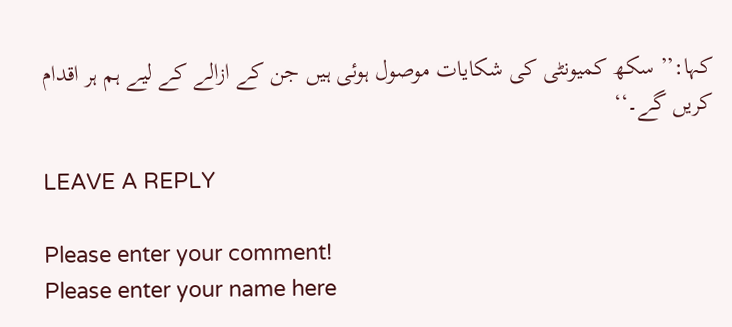کہا:’’ سکھ کمیونٹی کی شکایات موصول ہوئی ہیں جن کے ازالے کے لیے ہم ہر اقدام کریں گے۔‘‘

LEAVE A REPLY

Please enter your comment!
Please enter your name here